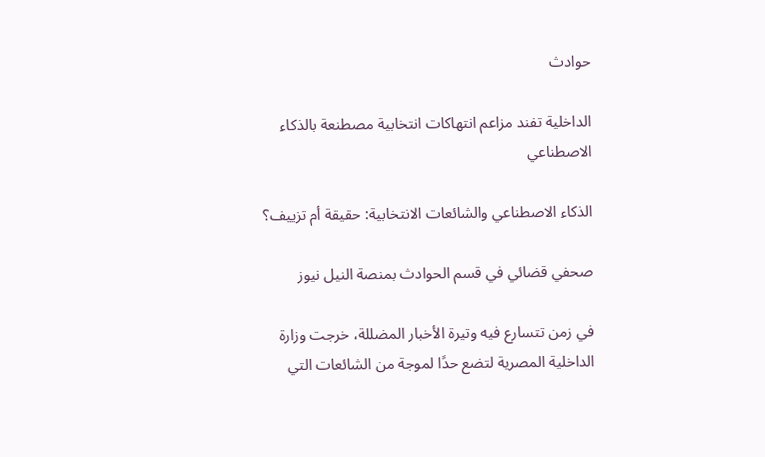حوادث

الداخلية تفند مزاعم انتهاكات انتخابية مصطنعة بالذكاء الاصطناعي

الذكاء الاصطناعي والشائعات الانتخابية: حقيقة أم تزييف؟

صحفي قضائي في قسم الحوادث بمنصة النيل نيوز

في زمن تتسارع فيه وتيرة الأخبار المضللة، خرجت وزارة الداخلية المصرية لتضع حدًا لموجة من الشائعات التي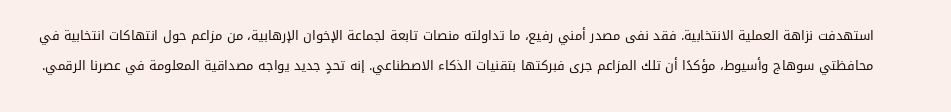استهدفت نزاهة العملية الانتخابية. فقد نفى مصدر أمني رفيع، ما تداولته منصات تابعة لجماعة الإخوان الإرهابية، من مزاعم حول انتهاكات انتخابية في محافظتي سوهاج وأسيوط، مؤكدًا أن تلك المزاعم جرى فبركتها بتقنيات الذكاء الاصطناعي. إنه تحدٍ جديد يواجه مصداقية المعلومة في عصرنا الرقمي.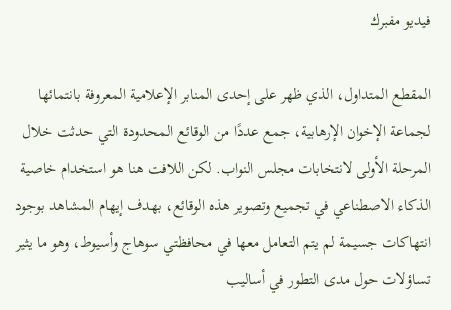فيديو مفبرك

المقطع المتداول، الذي ظهر على إحدى المنابر الإعلامية المعروفة بانتمائها لجماعة الإخوان الإرهابية، جمع عددًا من الوقائع المحدودة التي حدثت خلال المرحلة الأولى لانتخابات مجلس النواب. لكن اللافت هنا هو استخدام خاصية الذكاء الاصطناعي في تجميع وتصوير هذه الوقائع، بهدف إيهام المشاهد بوجود انتهاكات جسيمة لم يتم التعامل معها في محافظتي سوهاج وأسيوط، وهو ما يثير تساؤلات حول مدى التطور في أساليب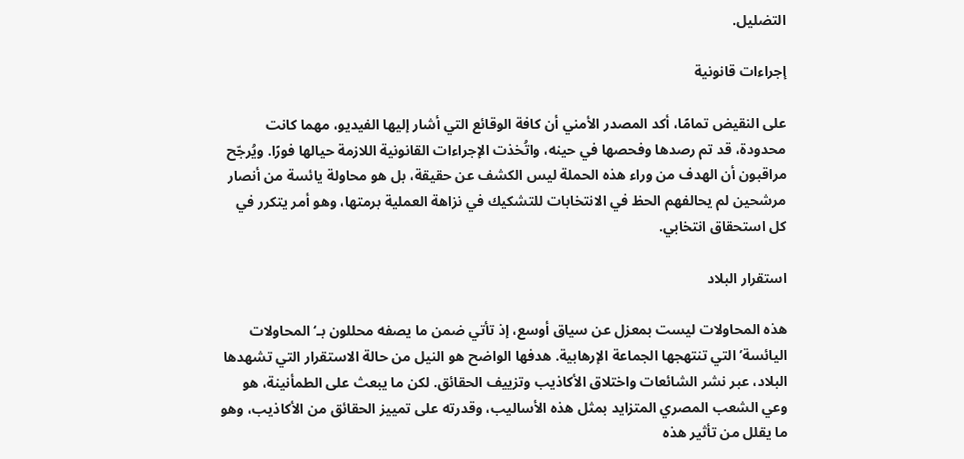التضليل.

إجراءات قانونية

على النقيض تمامًا، أكد المصدر الأمني أن كافة الوقائع التي أشار إليها الفيديو، مهما كانت محدودة، قد تم رصدها وفحصها في حينه، واتُخذت الإجراءات القانونية اللازمة حيالها فورًا. ويُرجّح مراقبون أن الهدف من وراء هذه الحملة ليس الكشف عن حقيقة، بل هو محاولة يائسة من أنصار مرشحين لم يحالفهم الحظ في الانتخابات للتشكيك في نزاهة العملية برمتها، وهو أمر يتكرر في كل استحقاق انتخابي.

استقرار البلاد

هذه المحاولات ليست بمعزل عن سياق أوسع، إذ تأتي ضمن ما يصفه محللون بـ‘المحاولات اليائسة’ التي تنتهجها الجماعة الإرهابية. هدفها الواضح هو النيل من حالة الاستقرار التي تشهدها البلاد، عبر نشر الشائعات واختلاق الأكاذيب وتزييف الحقائق. لكن ما يبعث على الطمأنينة، هو وعي الشعب المصري المتزايد بمثل هذه الأساليب، وقدرته على تمييز الحقائق من الأكاذيب، وهو ما يقلل من تأثير هذه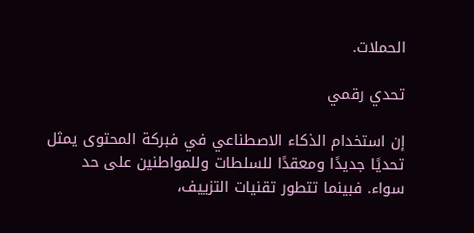الحملات.

تحدي رقمي

إن استخدام الذكاء الاصطناعي في فبركة المحتوى يمثل تحديًا جديدًا ومعقدًا للسلطات وللمواطنين على حد سواء. فبينما تتطور تقنيات التزييف،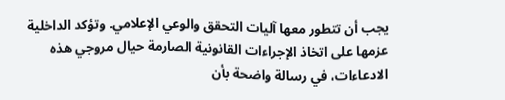يجب أن تتطور معها آليات التحقق والوعي الإعلامي. وتؤكد الداخلية عزمها على اتخاذ الإجراءات القانونية الصارمة حيال مروجي هذه الادعاءات، في رسالة واضحة بأن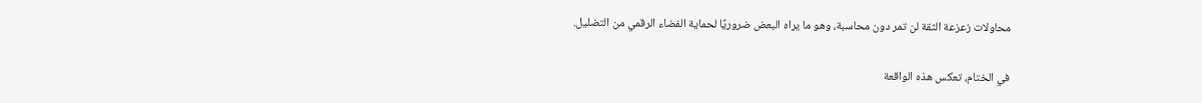محاولات زعزعة الثقة لن تمر دون محاسبة، وهو ما يراه البعض ضروريًا لحماية الفضاء الرقمي من التضليل.

في الختام، تعكس هذه الواقعة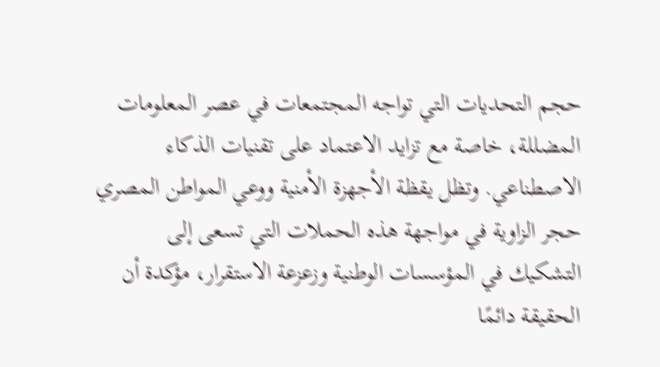حجم التحديات التي تواجه المجتمعات في عصر المعلومات المضللة، خاصة مع تزايد الاعتماد على تقنيات الذكاء الاصطناعي. وتظل يقظة الأجهزة الأمنية ووعي المواطن المصري حجر الزاوية في مواجهة هذه الحملات التي تسعى إلى التشكيك في المؤسسات الوطنية وزعزعة الاستقرار، مؤكدة أن الحقيقة دائمًا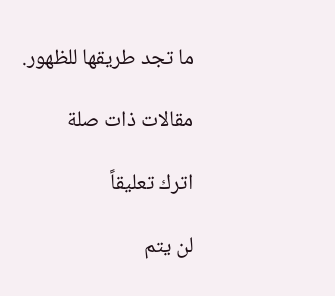ما تجد طريقها للظهور.

مقالات ذات صلة

اترك تعليقاً

لن يتم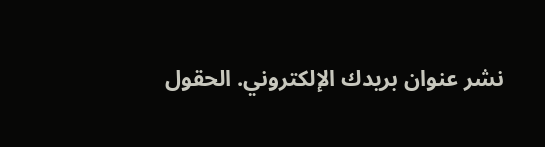نشر عنوان بريدك الإلكتروني. الحقول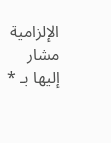الإلزامية مشار إليها بـ *